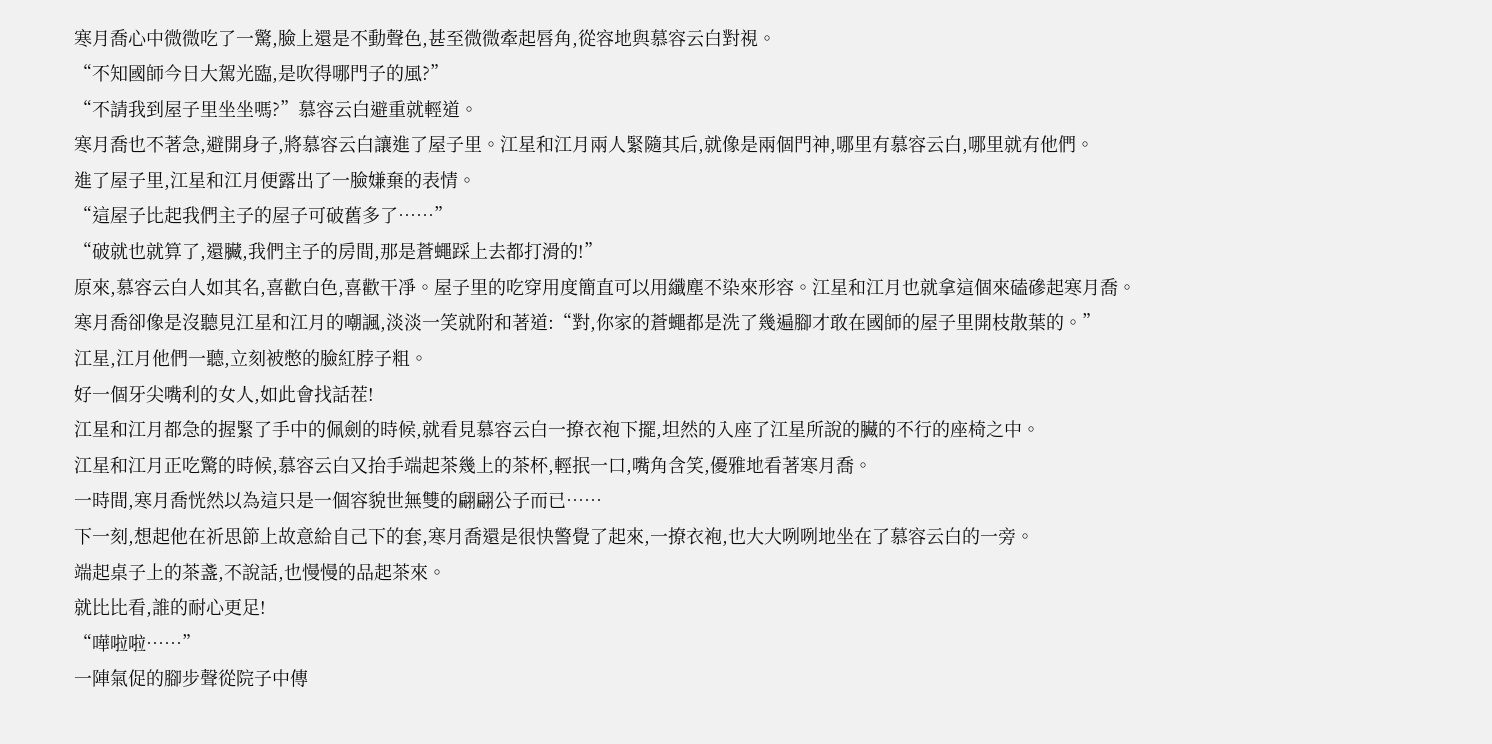寒月喬心中微微吃了一驚,臉上還是不動聲色,甚至微微牽起唇角,從容地與慕容云白對視。
“不知國師今日大駕光臨,是吹得哪門子的風?”
“不請我到屋子里坐坐嗎?”慕容云白避重就輕道。
寒月喬也不著急,避開身子,將慕容云白讓進了屋子里。江星和江月兩人緊隨其后,就像是兩個門神,哪里有慕容云白,哪里就有他們。
進了屋子里,江星和江月便露出了一臉嫌棄的表情。
“這屋子比起我們主子的屋子可破舊多了……”
“破就也就算了,還臟,我們主子的房間,那是蒼蠅踩上去都打滑的!”
原來,慕容云白人如其名,喜歡白色,喜歡干凈。屋子里的吃穿用度簡直可以用纖塵不染來形容。江星和江月也就拿這個來磕磣起寒月喬。
寒月喬卻像是沒聽見江星和江月的嘲諷,淡淡一笑就附和著道:“對,你家的蒼蠅都是洗了幾遍腳才敢在國師的屋子里開枝散葉的。”
江星,江月他們一聽,立刻被憋的臉紅脖子粗。
好一個牙尖嘴利的女人,如此會找話茬!
江星和江月都急的握緊了手中的佩劍的時候,就看見慕容云白一撩衣袍下擺,坦然的入座了江星所說的臟的不行的座椅之中。
江星和江月正吃驚的時候,慕容云白又抬手端起茶幾上的茶杯,輕抿一口,嘴角含笑,優雅地看著寒月喬。
一時間,寒月喬恍然以為這只是一個容貌世無雙的翩翩公子而已……
下一刻,想起他在祈思節上故意給自己下的套,寒月喬還是很快警覺了起來,一撩衣袍,也大大咧咧地坐在了慕容云白的一旁。
端起桌子上的茶盞,不說話,也慢慢的品起茶來。
就比比看,誰的耐心更足!
“嘩啦啦……”
一陣氣促的腳步聲從院子中傳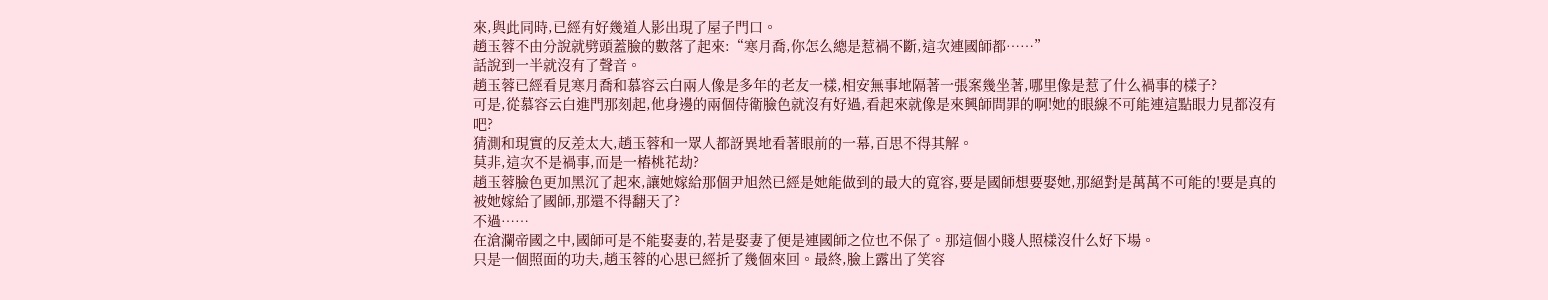來,與此同時,已經有好幾道人影出現了屋子門口。
趙玉蓉不由分說就劈頭蓋臉的數落了起來:“寒月喬,你怎么總是惹禍不斷,這次連國師都……”
話說到一半就沒有了聲音。
趙玉蓉已經看見寒月喬和慕容云白兩人像是多年的老友一樣,相安無事地隔著一張案幾坐著,哪里像是惹了什么禍事的樣子?
可是,從慕容云白進門那刻起,他身邊的兩個侍衛臉色就沒有好過,看起來就像是來興師問罪的啊!她的眼線不可能連這點眼力見都沒有吧?
猜測和現實的反差太大,趙玉蓉和一眾人都訝異地看著眼前的一幕,百思不得其解。
莫非,這次不是禍事,而是一樁桃花劫?
趙玉蓉臉色更加黑沉了起來,讓她嫁給那個尹旭然已經是她能做到的最大的寬容,要是國師想要娶她,那絕對是萬萬不可能的!要是真的被她嫁給了國師,那還不得翻天了?
不過……
在滄瀾帝國之中,國師可是不能娶妻的,若是娶妻了便是連國師之位也不保了。那這個小賤人照樣沒什么好下場。
只是一個照面的功夫,趙玉蓉的心思已經折了幾個來回。最終,臉上露出了笑容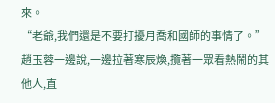來。
“老爺,我們還是不要打擾月喬和國師的事情了。”趙玉蓉一邊說,一邊拉著寒辰煥,攬著一眾看熱鬧的其他人,直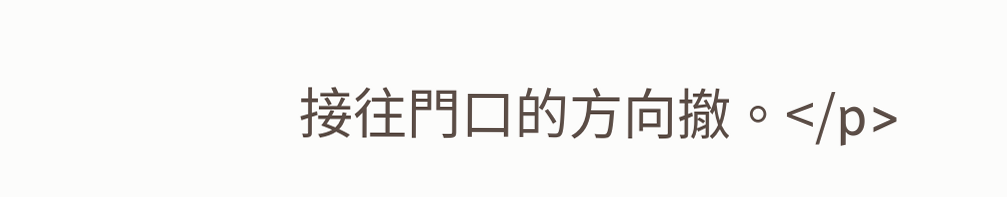接往門口的方向撤。</p>